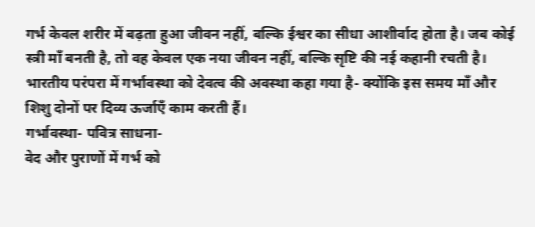गर्भ केवल शरीर में बढ़ता हुआ जीवन नहीं, बल्कि ईश्वर का सीधा आशीर्वाद होता है। जब कोई स्त्री माँ बनती है, तो वह केवल एक नया जीवन नहीं, बल्कि सृष्टि की नई कहानी रचती है। भारतीय परंपरा में गर्भावस्था को देवत्व की अवस्था कहा गया है- क्योंकि इस समय माँ और शिशु दोनों पर दिव्य ऊर्जाएँ काम करती हैं।
गर्भावस्था- पवित्र साधना-
वेद और पुराणों में गर्भ को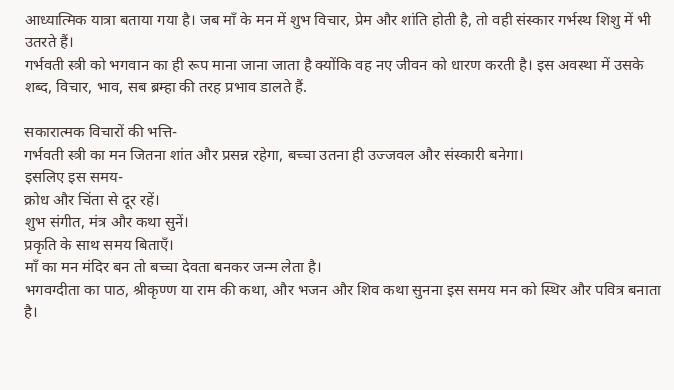आध्यात्मिक यात्रा बताया गया है। जब माँ के मन में शुभ विचार, प्रेम और शांति होती है, तो वही संस्कार गर्भस्थ शिशु में भी उतरते हैं।
गर्भवती स्त्री को भगवान का ही रूप माना जाना जाता है क्योंकि वह नए जीवन को धारण करती है। इस अवस्था में उसके शब्द, विचार, भाव, सब ब्रम्हा की तरह प्रभाव डालते हैं.

सकारात्मक विचारों की भत्ति-
गर्भवती स्त्री का मन जितना शांत और प्रसन्न रहेगा, बच्चा उतना ही उज्जवल और संस्कारी बनेगा।
इसलिए इस समय-
क्रोध और चिंता से दूर रहें।
शुभ संगीत, मंत्र और कथा सुनें।
प्रकृति के साथ समय बिताएँ।
माँ का मन मंदिर बन तो बच्चा देवता बनकर जन्म लेता है।
भगवग्दीता का पाठ, श्रीकृण्ण या राम की कथा, और भजन और शिव कथा सुनना इस समय मन को स्थिर और पवित्र बनाता है।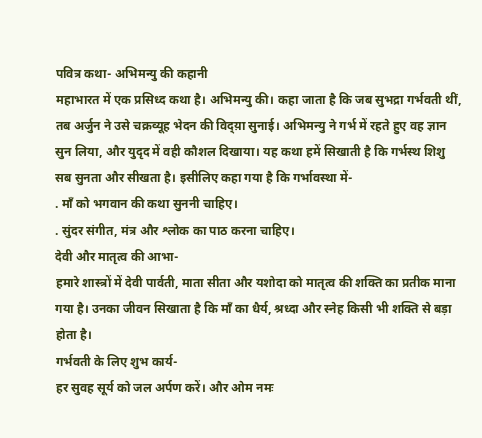पवित्र कथा- अभिमन्यु की कहानी
महाभारत में एक प्रसिध्द कथा है। अभिमन्यु की। कहा जाता है कि जब सुभद्रा गर्भवती थीं, तब अर्जुन ने उसे चक्रव्यूह भेदन की विद्य़ा सुनाई। अभिमन्यु ने गर्भ में रहते हुए वह ज्ञान सुन लिया, और युदृद में वही कौशल दिखाया। यह कथा हमें सिखाती है कि गर्भस्थ शिशु सब सुनता और सीखता है। इसीलिए कहा गया है कि गर्भावस्था में-
. माँ को भगवान की कथा सुननी चाहिए।
. सुंदर संगीत, मंत्र और श्लोक का पाठ करना चाहिए।
देवी और मातृत्व की आभा-
हमारे शास्त्रों में देवी पार्वती, माता सीता और यशोदा को मातृत्व की शक्ति का प्रतीक माना गया है। उनका जीवन सिखाता है कि माँ का धैर्य, श्रध्दा और स्नेह किसी भी शक्ति से बड़ा होता है।
गर्भवती के लिए शुभ कार्य-
हर सुवह सूर्य को जल अर्पण करें। और ओम नमः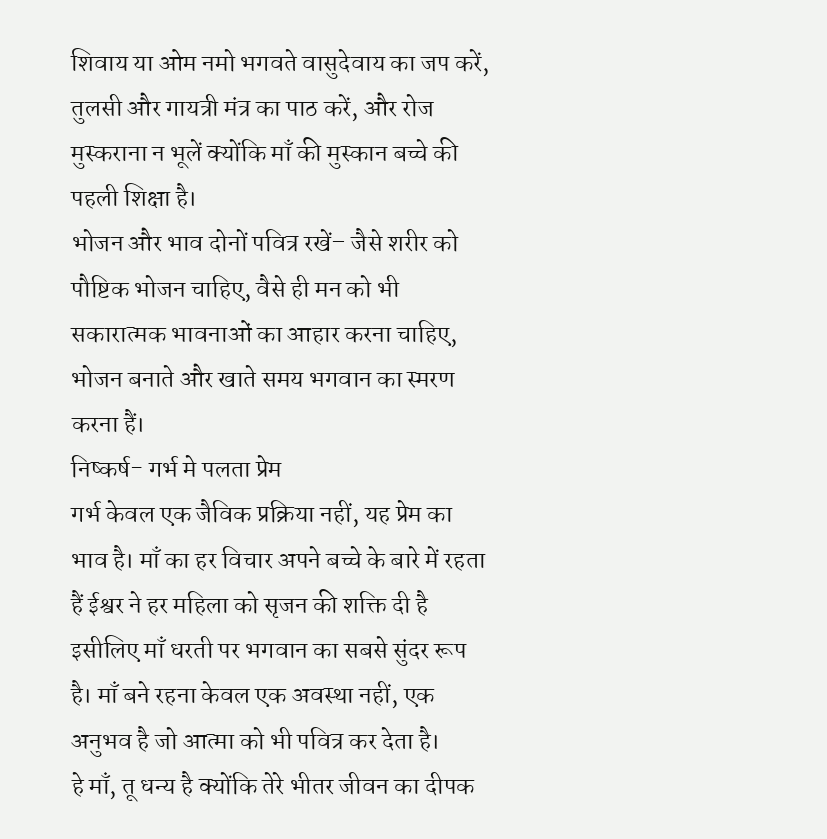शिवाय या ओम नमो भगवते वासुदेवाय का जप करें, तुलसी और गायत्री मंत्र का पाठ करें, और रोज मुस्कराना न भूलें क्योंकि माँ की मुस्कान बच्चे की पहली शिक्षा है।
भोजन और भाव दोनों पवित्र रखें– जैसे शरीर को पौष्टिक भोजन चाहिए, वैसे ही मन को भी सकारात्मक भावनाओं का आहार करना चाहिए, भोजन बनाते और खाते समय भगवान का स्मरण करना हैं।
निष्कर्ष- गर्भ मे पलता प्रेम
गर्भ केवल एक जैविक प्रक्रिया नहीं, यह प्रेम का भाव है। माँ का हर विचार अपने बच्चे के बारे में रहता हैं ईश्वर ने हर महिला को सृजन की शक्ति दी है इसीलिए माँ धरती पर भगवान का सबसे सुंदर रूप है। माँ बने रहना केवल एक अवस्था नहीं, एक अनुभव है जो आत्मा को भी पवित्र कर देता है।
हे माँ, तू धन्य है क्योंकि तेरे भीतर जीवन का दीपक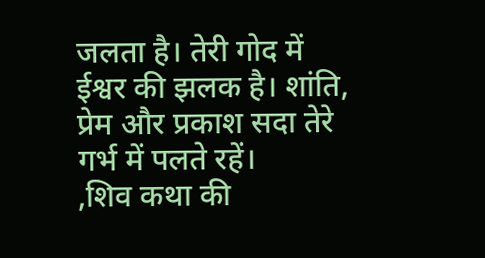जलता है। तेरी गोद में ईश्वर की झलक है। शांति, प्रेम और प्रकाश सदा तेरे गर्भ में पलते रहें।
,शिव कथा की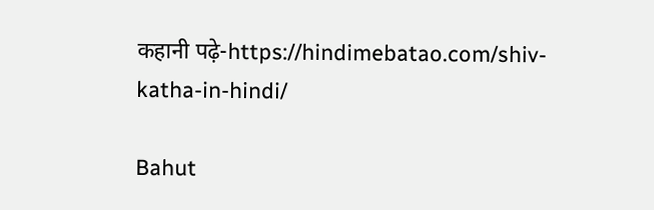कहानी पढ़े-https://hindimebatao.com/shiv-katha-in-hindi/

Bahut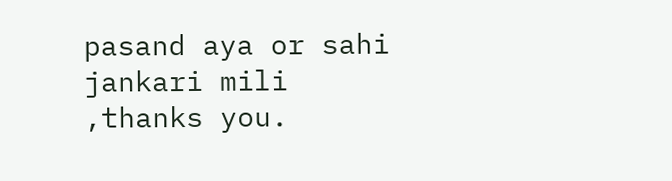pasand aya or sahi jankari mili ,thanks you.